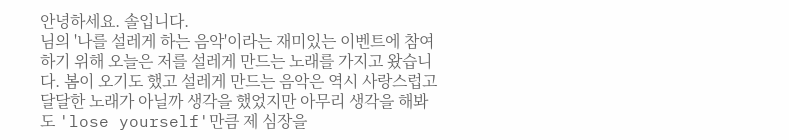안녕하세요. 솔입니다.
님의 '나를 설레게 하는 음악'이라는 재미있는 이벤트에 참여하기 위해 오늘은 저를 설레게 만드는 노래를 가지고 왔습니다. 봄이 오기도 했고 설레게 만드는 음악은 역시 사랑스럽고 달달한 노래가 아닐까 생각을 했었지만 아무리 생각을 해봐도 'lose yourself'만큼 제 심장을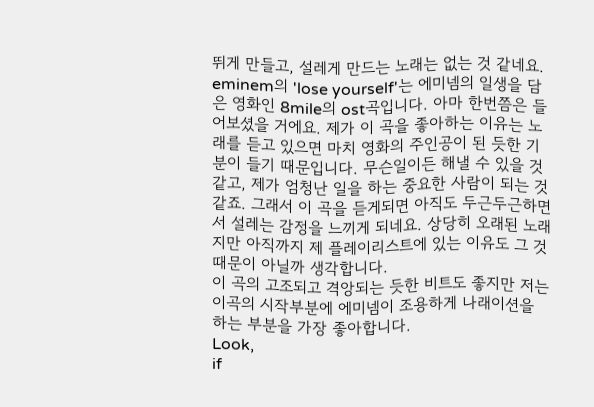뛰게 만들고, 설레게 만드는 노래는 없는 것 같네요.
eminem의 'lose yourself'는 에미넴의 일생을 담은 영화인 8mile의 ost곡입니다. 아마 한번쯤은 들어보셨을 거에요. 제가 이 곡을 좋아하는 이유는 노래를 듣고 있으면 마치 영화의 주인공이 된 듯한 기분이 들기 때문입니다. 무슨일이든 해낼 수 있을 것 같고, 제가 엄청난 일을 하는 중요한 사람이 되는 것 같죠. 그래서 이 곡을 듣게되면 아직도 두근두근하면서 설레는 감정을 느끼게 되네요. 상당히 오래된 노래지만 아직까지 제 플레이리스트에 있는 이유도 그 것 때문이 아닐까 생각합니다.
이 곡의 고조되고 격앙되는 듯한 비트도 좋지만 저는 이곡의 시작부분에 에미넴이 조용하게 나래이션을 하는 부분을 가장 좋아합니다.
Look,
if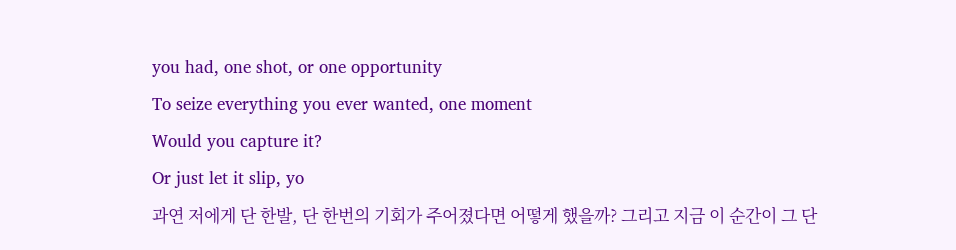you had, one shot, or one opportunity
To seize everything you ever wanted, one moment
Would you capture it?
Or just let it slip, yo
과연 저에게 단 한발, 단 한번의 기회가 주어졌다면 어떻게 했을까? 그리고 지금 이 순간이 그 단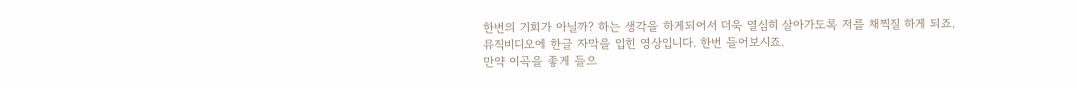한번의 기회가 아닐까? 하는 생각을 하게되어서 더욱 열심히 살아가도록 저를 채찍질 하게 되죠.
뮤직비디오에 한글 자막을 입힌 영상입니다. 한번 들어보시죠.
만약 이곡을 좋게 들으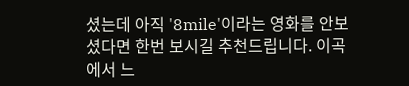셨는데 아직 '8mile'이라는 영화를 안보셨다면 한번 보시길 추천드립니다. 이곡에서 느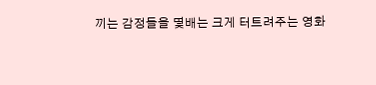끼는 감정들을 몇배는 크게 터트려주는 영화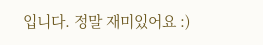입니다. 정말 재미있어요 :)